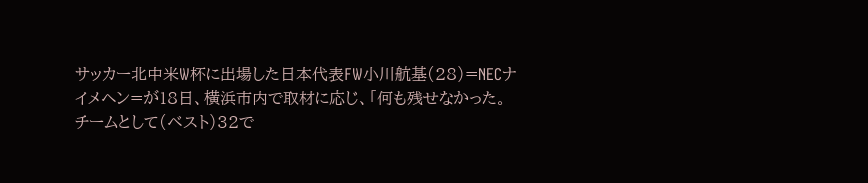サッカー北中米W杯に出場した日本代表FW小川航基(28)=NECナイメヘン=が18日、横浜市内で取材に応じ、「何も残せなかった。チームとして(ベスト)32で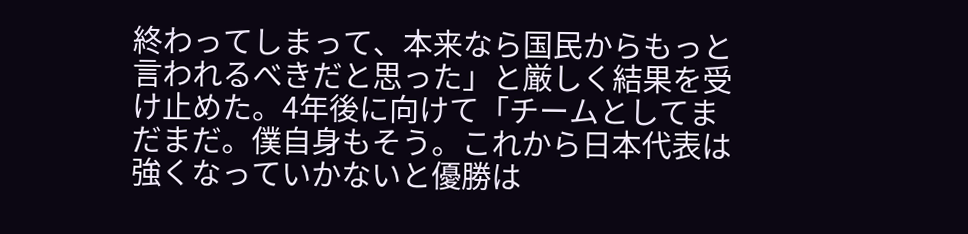終わってしまって、本来なら国民からもっと言われるべきだと思った」と厳しく結果を受け止めた。4年後に向けて「チームとしてまだまだ。僕自身もそう。これから日本代表は強くなっていかないと優勝は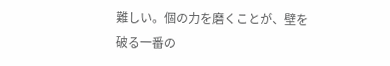難しい。個の力を磨くことが、壁を破る一番の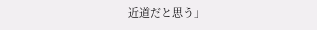近道だと思う」